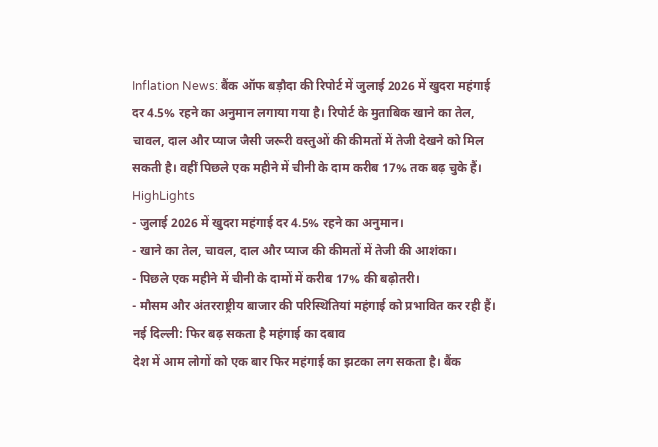Inflation News: बैंक ऑफ बड़ौदा की रिपोर्ट में जुलाई 2026 में खुदरा महंगाई दर 4.5% रहने का अनुमान लगाया गया है। रिपोर्ट के मुताबिक खाने का तेल, चावल, दाल और प्याज जैसी जरूरी वस्तुओं की कीमतों में तेजी देखने को मिल सकती है। वहीं पिछले एक महीने में चीनी के दाम करीब 17% तक बढ़ चुके हैं।
HighLights
- जुलाई 2026 में खुदरा महंगाई दर 4.5% रहने का अनुमान।
- खाने का तेल, चावल, दाल और प्याज की कीमतों में तेजी की आशंका।
- पिछले एक महीने में चीनी के दामों में करीब 17% की बढ़ोतरी।
- मौसम और अंतरराष्ट्रीय बाजार की परिस्थितियां महंगाई को प्रभावित कर रही हैं।
नई दिल्ली: फिर बढ़ सकता है महंगाई का दबाव
देश में आम लोगों को एक बार फिर महंगाई का झटका लग सकता है। बैंक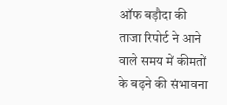ऑफ बड़ौदा की ताजा रिपोर्ट ने आने वाले समय में कीमतों के बढ़ने की संभावना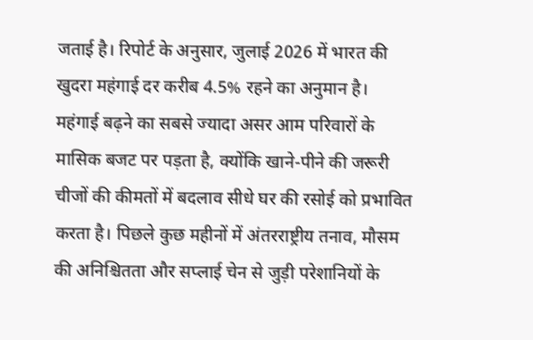जताई है। रिपोर्ट के अनुसार, जुलाई 2026 में भारत की खुदरा महंगाई दर करीब 4.5% रहने का अनुमान है।
महंगाई बढ़ने का सबसे ज्यादा असर आम परिवारों के मासिक बजट पर पड़ता है, क्योंकि खाने-पीने की जरूरी चीजों की कीमतों में बदलाव सीधे घर की रसोई को प्रभावित करता है। पिछले कुछ महीनों में अंतरराष्ट्रीय तनाव, मौसम की अनिश्चितता और सप्लाई चेन से जुड़ी परेशानियों के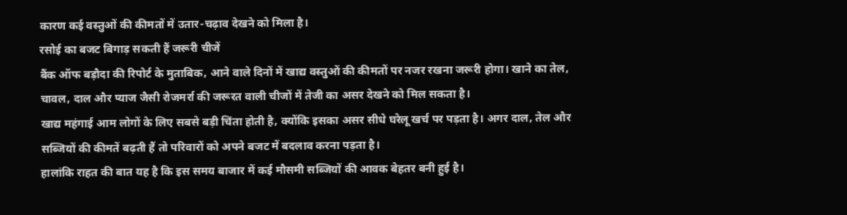कारण कई वस्तुओं की कीमतों में उतार-चढ़ाव देखने को मिला है।
रसोई का बजट बिगाड़ सकती हैं जरूरी चीजें
बैंक ऑफ बड़ौदा की रिपोर्ट के मुताबिक, आने वाले दिनों में खाद्य वस्तुओं की कीमतों पर नजर रखना जरूरी होगा। खाने का तेल, चावल, दाल और प्याज जैसी रोजमर्रा की जरूरत वाली चीजों में तेजी का असर देखने को मिल सकता है।
खाद्य महंगाई आम लोगों के लिए सबसे बड़ी चिंता होती है, क्योंकि इसका असर सीधे घरेलू खर्च पर पड़ता है। अगर दाल, तेल और सब्जियों की कीमतें बढ़ती हैं तो परिवारों को अपने बजट में बदलाव करना पड़ता है।
हालांकि राहत की बात यह है कि इस समय बाजार में कई मौसमी सब्जियों की आवक बेहतर बनी हुई है।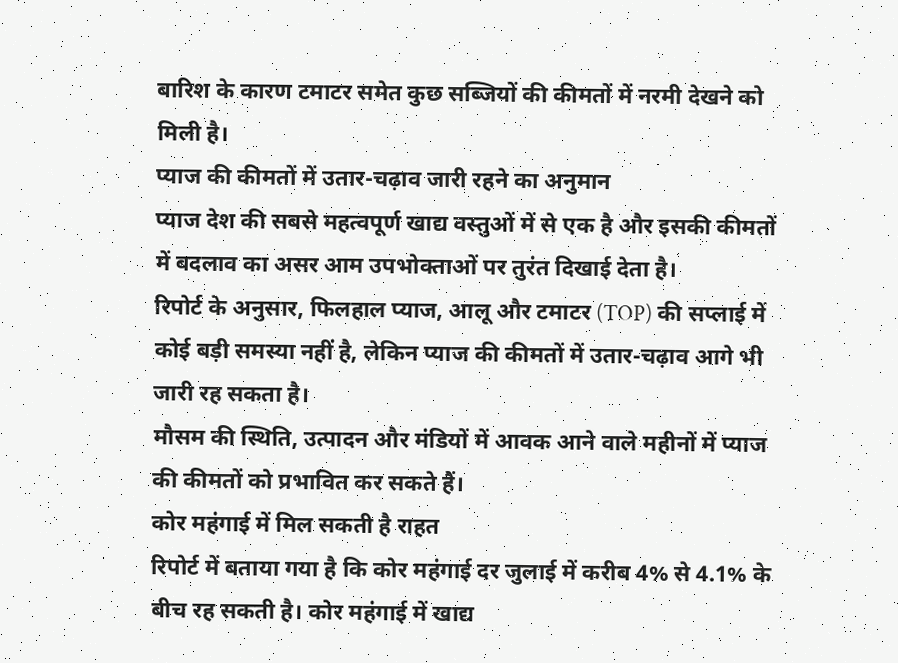बारिश के कारण टमाटर समेत कुछ सब्जियों की कीमतों में नरमी देखने को मिली है।
प्याज की कीमतों में उतार-चढ़ाव जारी रहने का अनुमान
प्याज देश की सबसे महत्वपूर्ण खाद्य वस्तुओं में से एक है और इसकी कीमतों में बदलाव का असर आम उपभोक्ताओं पर तुरंत दिखाई देता है।
रिपोर्ट के अनुसार, फिलहाल प्याज, आलू और टमाटर (TOP) की सप्लाई में कोई बड़ी समस्या नहीं है, लेकिन प्याज की कीमतों में उतार-चढ़ाव आगे भी जारी रह सकता है।
मौसम की स्थिति, उत्पादन और मंडियों में आवक आने वाले महीनों में प्याज की कीमतों को प्रभावित कर सकते हैं।
कोर महंगाई में मिल सकती है राहत
रिपोर्ट में बताया गया है कि कोर महंगाई दर जुलाई में करीब 4% से 4.1% के बीच रह सकती है। कोर महंगाई में खाद्य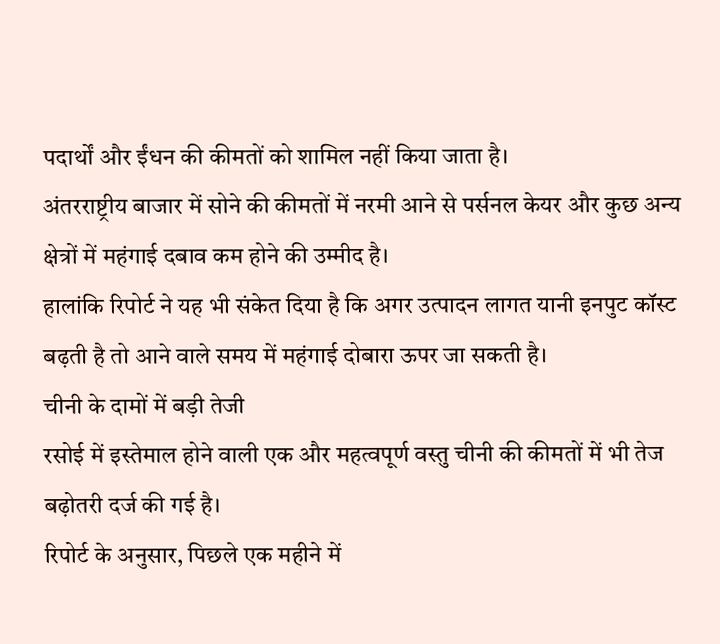पदार्थों और ईंधन की कीमतों को शामिल नहीं किया जाता है।
अंतरराष्ट्रीय बाजार में सोने की कीमतों में नरमी आने से पर्सनल केयर और कुछ अन्य क्षेत्रों में महंगाई दबाव कम होने की उम्मीद है।
हालांकि रिपोर्ट ने यह भी संकेत दिया है कि अगर उत्पादन लागत यानी इनपुट कॉस्ट बढ़ती है तो आने वाले समय में महंगाई दोबारा ऊपर जा सकती है।
चीनी के दामों में बड़ी तेजी
रसोई में इस्तेमाल होने वाली एक और महत्वपूर्ण वस्तु चीनी की कीमतों में भी तेज बढ़ोतरी दर्ज की गई है।
रिपोर्ट के अनुसार, पिछले एक महीने में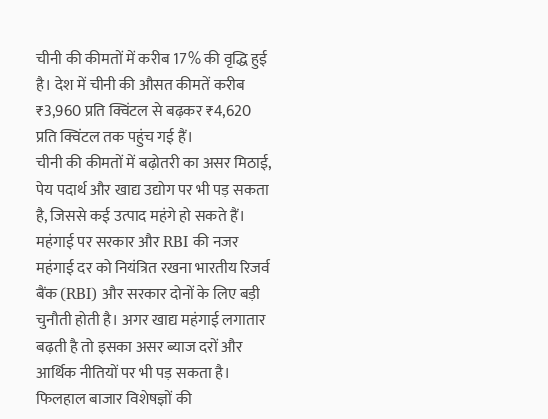चीनी की कीमतों में करीब 17% की वृद्धि हुई है। देश में चीनी की औसत कीमतें करीब ₹3,960 प्रति क्विंटल से बढ़कर ₹4,620 प्रति क्विंटल तक पहुंच गई हैं।
चीनी की कीमतों में बढ़ोतरी का असर मिठाई, पेय पदार्थ और खाद्य उद्योग पर भी पड़ सकता है, जिससे कई उत्पाद महंगे हो सकते हैं।
महंगाई पर सरकार और RBI की नजर
महंगाई दर को नियंत्रित रखना भारतीय रिजर्व बैंक (RBI) और सरकार दोनों के लिए बड़ी चुनौती होती है। अगर खाद्य महंगाई लगातार बढ़ती है तो इसका असर ब्याज दरों और आर्थिक नीतियों पर भी पड़ सकता है।
फिलहाल बाजार विशेषज्ञों की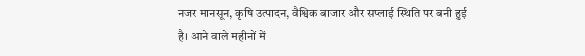नजर मानसून, कृषि उत्पादन, वैश्विक बाजार और सप्लाई स्थिति पर बनी हुई है। आने वाले महीनों में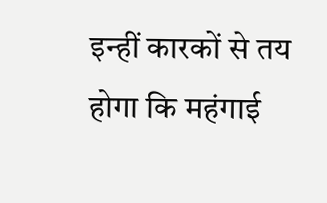इन्हीं कारकों से तय होगा कि महंगाई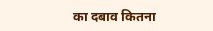का दबाव कितना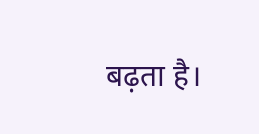बढ़ता है।